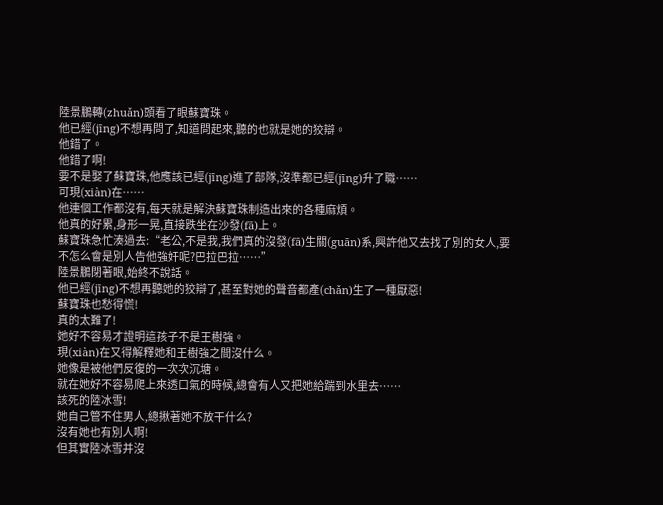陸景鵬轉(zhuǎn)頭看了眼蘇寶珠。
他已經(jīng)不想再問了,知道問起來,聽的也就是她的狡辯。
他錯了。
他錯了啊!
要不是娶了蘇寶珠,他應該已經(jīng)進了部隊,沒準都已經(jīng)升了職……
可現(xiàn)在……
他連個工作都沒有,每天就是解決蘇寶珠制造出來的各種麻煩。
他真的好累,身形一晃,直接跌坐在沙發(fā)上。
蘇寶珠急忙湊過去:“老公,不是我,我們真的沒發(fā)生關(guān)系,興許他又去找了別的女人,要不怎么會是別人告他強奸呢?巴拉巴拉……”
陸景鵬閉著眼,始終不說話。
他已經(jīng)不想再聽她的狡辯了,甚至對她的聲音都產(chǎn)生了一種厭惡!
蘇寶珠也愁得慌!
真的太難了!
她好不容易才證明這孩子不是王樹強。
現(xiàn)在又得解釋她和王樹強之間沒什么。
她像是被他們反復的一次次沉塘。
就在她好不容易爬上來透口氣的時候,總會有人又把她給踹到水里去……
該死的陸冰雪!
她自己管不住男人,總揪著她不放干什么?
沒有她也有別人啊!
但其實陸冰雪并沒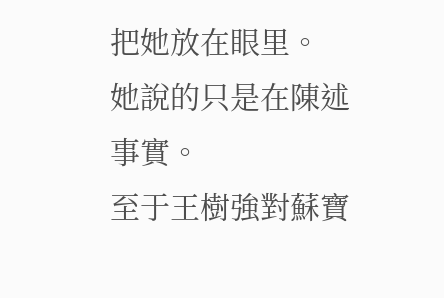把她放在眼里。
她說的只是在陳述事實。
至于王樹強對蘇寶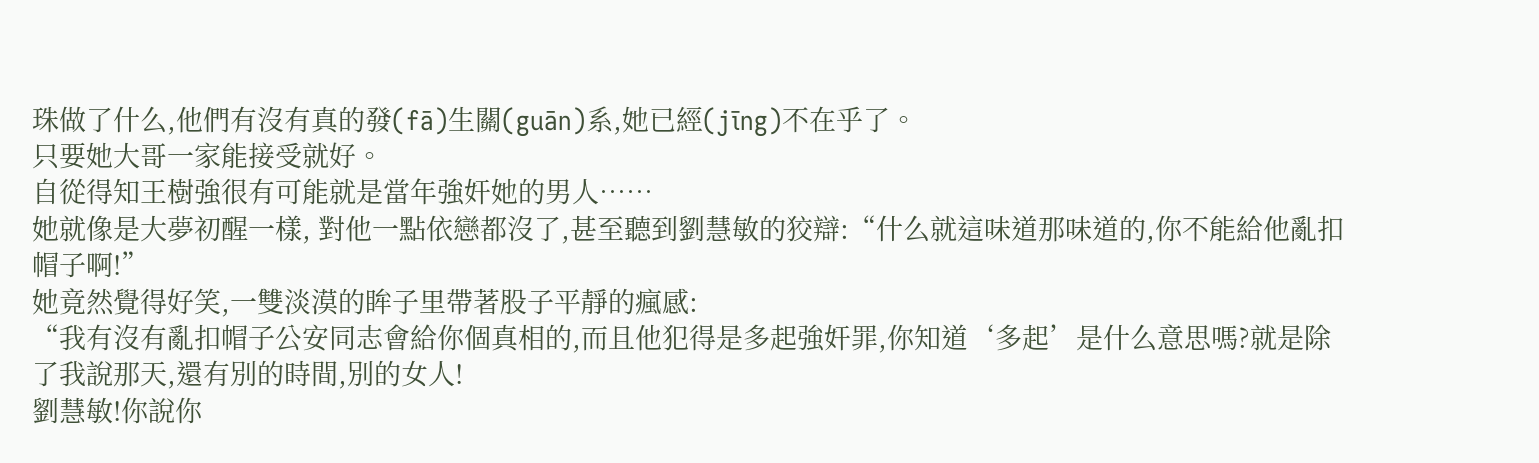珠做了什么,他們有沒有真的發(fā)生關(guān)系,她已經(jīng)不在乎了。
只要她大哥一家能接受就好。
自從得知王樹強很有可能就是當年強奸她的男人……
她就像是大夢初醒一樣, 對他一點依戀都沒了,甚至聽到劉慧敏的狡辯:“什么就這味道那味道的,你不能給他亂扣帽子啊!”
她竟然覺得好笑,一雙淡漠的眸子里帶著股子平靜的瘋感:
“我有沒有亂扣帽子公安同志會給你個真相的,而且他犯得是多起強奸罪,你知道‘多起’是什么意思嗎?就是除了我說那天,還有別的時間,別的女人!
劉慧敏!你說你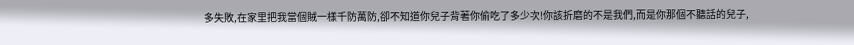多失敗,在家里把我當個賊一樣千防萬防,卻不知道你兒子背著你偷吃了多少次!你該折磨的不是我們,而是你那個不聽話的兒子,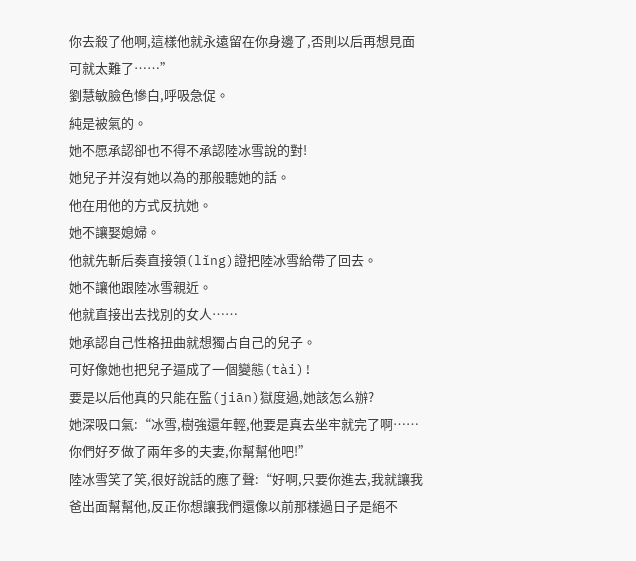你去殺了他啊,這樣他就永遠留在你身邊了,否則以后再想見面可就太難了……”
劉慧敏臉色慘白,呼吸急促。
純是被氣的。
她不愿承認卻也不得不承認陸冰雪說的對!
她兒子并沒有她以為的那般聽她的話。
他在用他的方式反抗她。
她不讓娶媳婦。
他就先斬后奏直接領(lǐng)證把陸冰雪給帶了回去。
她不讓他跟陸冰雪親近。
他就直接出去找別的女人……
她承認自己性格扭曲就想獨占自己的兒子。
可好像她也把兒子逼成了一個變態(tài)!
要是以后他真的只能在監(jiān)獄度過,她該怎么辦?
她深吸口氣:“冰雪,樹強還年輕,他要是真去坐牢就完了啊……你們好歹做了兩年多的夫妻,你幫幫他吧!”
陸冰雪笑了笑,很好說話的應了聲:“好啊,只要你進去,我就讓我爸出面幫幫他,反正你想讓我們還像以前那樣過日子是絕不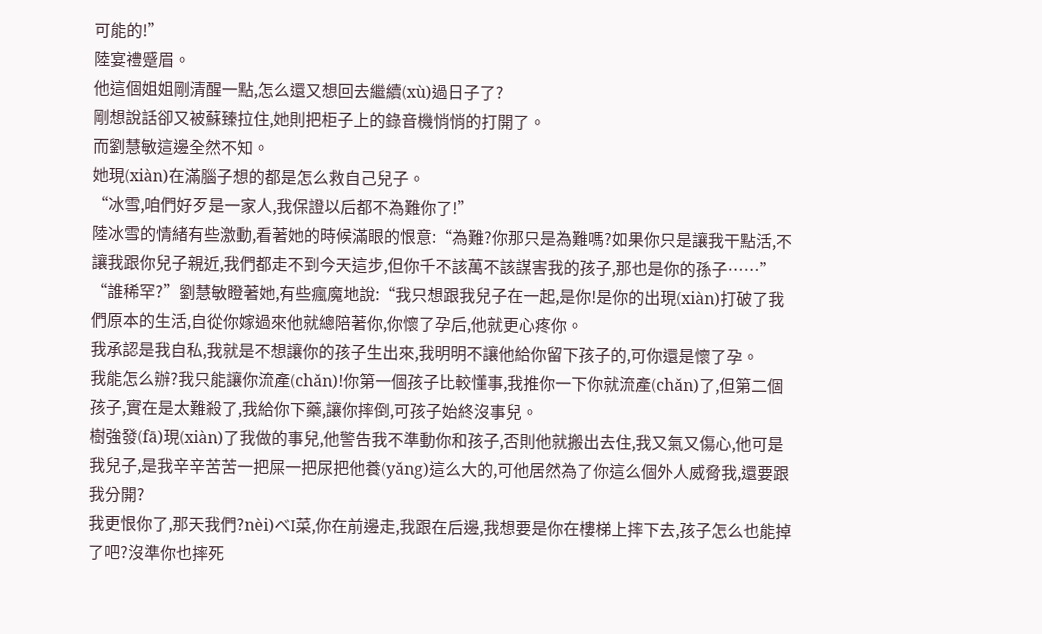可能的!”
陸宴禮蹙眉。
他這個姐姐剛清醒一點,怎么還又想回去繼續(xù)過日子了?
剛想說話卻又被蘇臻拉住,她則把柜子上的錄音機悄悄的打開了。
而劉慧敏這邊全然不知。
她現(xiàn)在滿腦子想的都是怎么救自己兒子。
“冰雪,咱們好歹是一家人,我保證以后都不為難你了!”
陸冰雪的情緒有些激動,看著她的時候滿眼的恨意:“為難?你那只是為難嗎?如果你只是讓我干點活,不讓我跟你兒子親近,我們都走不到今天這步,但你千不該萬不該謀害我的孩子,那也是你的孫子……”
“誰稀罕?”劉慧敏瞪著她,有些瘋魔地說:“我只想跟我兒子在一起,是你!是你的出現(xiàn)打破了我們原本的生活,自從你嫁過來他就總陪著你,你懷了孕后,他就更心疼你。
我承認是我自私,我就是不想讓你的孩子生出來,我明明不讓他給你留下孩子的,可你還是懷了孕。
我能怎么辦?我只能讓你流產(chǎn)!你第一個孩子比較懂事,我推你一下你就流產(chǎn)了,但第二個孩子,實在是太難殺了,我給你下藥,讓你摔倒,可孩子始終沒事兒。
樹強發(fā)現(xiàn)了我做的事兒,他警告我不準動你和孩子,否則他就搬出去住,我又氣又傷心,他可是我兒子,是我辛辛苦苦一把屎一把尿把他養(yǎng)這么大的,可他居然為了你這么個外人威脅我,還要跟我分開?
我更恨你了,那天我們?nèi)ベI菜,你在前邊走,我跟在后邊,我想要是你在樓梯上摔下去,孩子怎么也能掉了吧?沒準你也摔死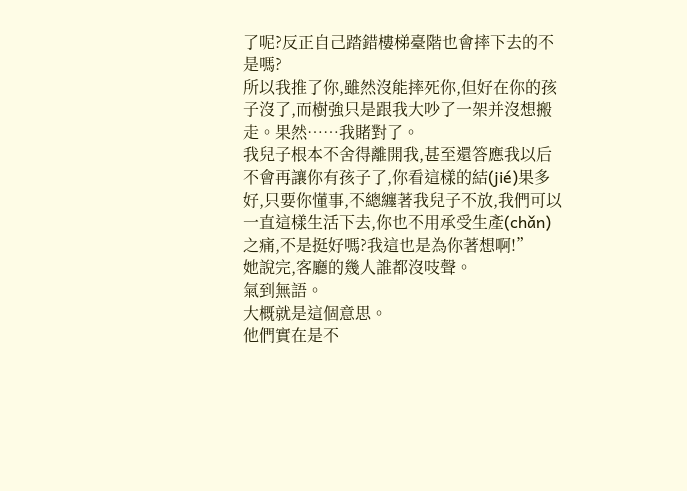了呢?反正自己踏錯樓梯臺階也會摔下去的不是嗎?
所以我推了你,雖然沒能摔死你,但好在你的孩子沒了,而樹強只是跟我大吵了一架并沒想搬走。果然……我賭對了。
我兒子根本不舍得離開我,甚至還答應我以后不會再讓你有孩子了,你看這樣的結(jié)果多好,只要你懂事,不總纏著我兒子不放,我們可以一直這樣生活下去,你也不用承受生產(chǎn)之痛,不是挺好嗎?我這也是為你著想啊!”
她說完,客廳的幾人誰都沒吱聲。
氣到無語。
大概就是這個意思。
他們實在是不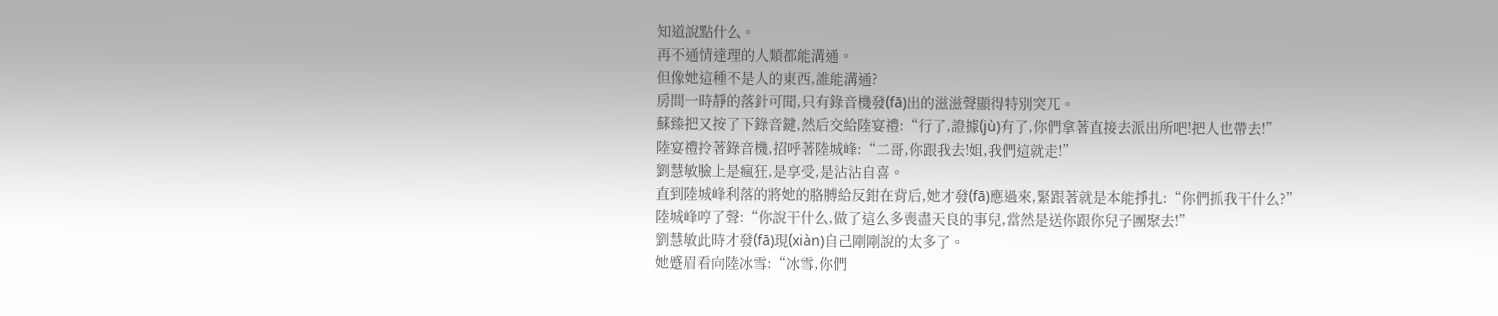知道說點什么。
再不通情達理的人類都能溝通。
但像她這種不是人的東西,誰能溝通?
房間一時靜的落針可聞,只有錄音機發(fā)出的滋滋聲顯得特別突兀。
蘇臻把又按了下錄音鍵,然后交給陸宴禮:“行了,證據(jù)有了,你們拿著直接去派出所吧!把人也帶去!”
陸宴禮拎著錄音機,招呼著陸城峰:“二哥,你跟我去!姐,我們這就走!”
劉慧敏臉上是瘋狂,是享受,是沾沾自喜。
直到陸城峰利落的將她的胳膊給反鉗在背后,她才發(fā)應過來,緊跟著就是本能掙扎:“你們抓我干什么?”
陸城峰哼了聲:“你說干什么,做了這么多喪盡天良的事兒,當然是送你跟你兒子團聚去!”
劉慧敏此時才發(fā)現(xiàn)自己剛剛說的太多了。
她蹙眉看向陸冰雪:“冰雪,你們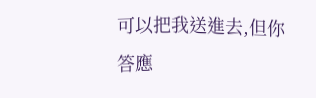可以把我送進去,但你答應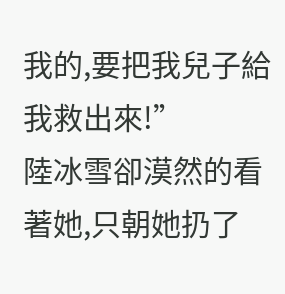我的,要把我兒子給我救出來!”
陸冰雪卻漠然的看著她,只朝她扔了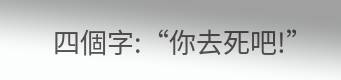四個字:“你去死吧!”